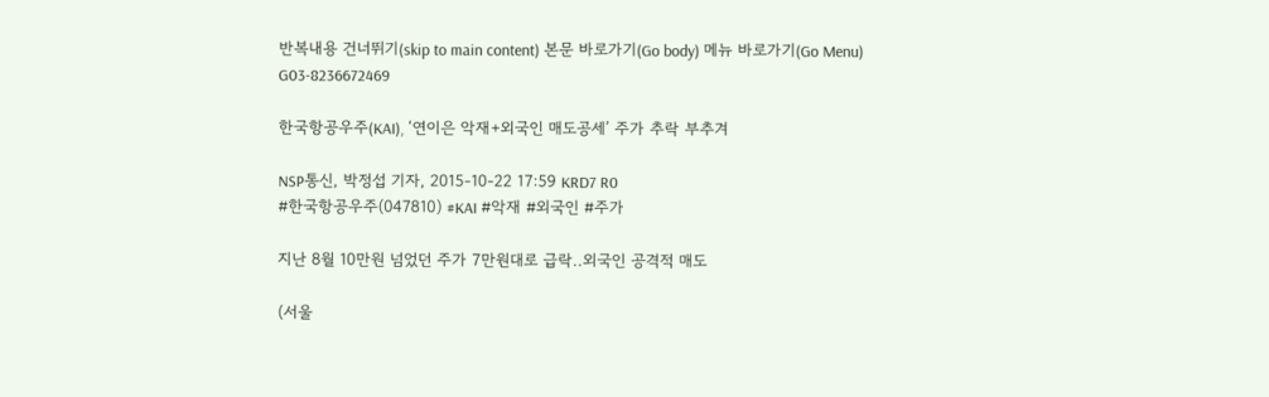반복내용 건너뛰기(skip to main content) 본문 바로가기(Go body) 메뉴 바로가기(Go Menu)
G03-8236672469

한국항공우주(KAI), ‘연이은 악재+외국인 매도공세’ 주가 추락 부추겨

NSP통신, 박정섭 기자, 2015-10-22 17:59 KRD7 R0
#한국항공우주(047810) #KAI #악재 #외국인 #주가

지난 8월 10만원 넘었던 주가 7만원대로 급락..외국인 공격적 매도

(서울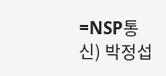=NSP통신) 박정섭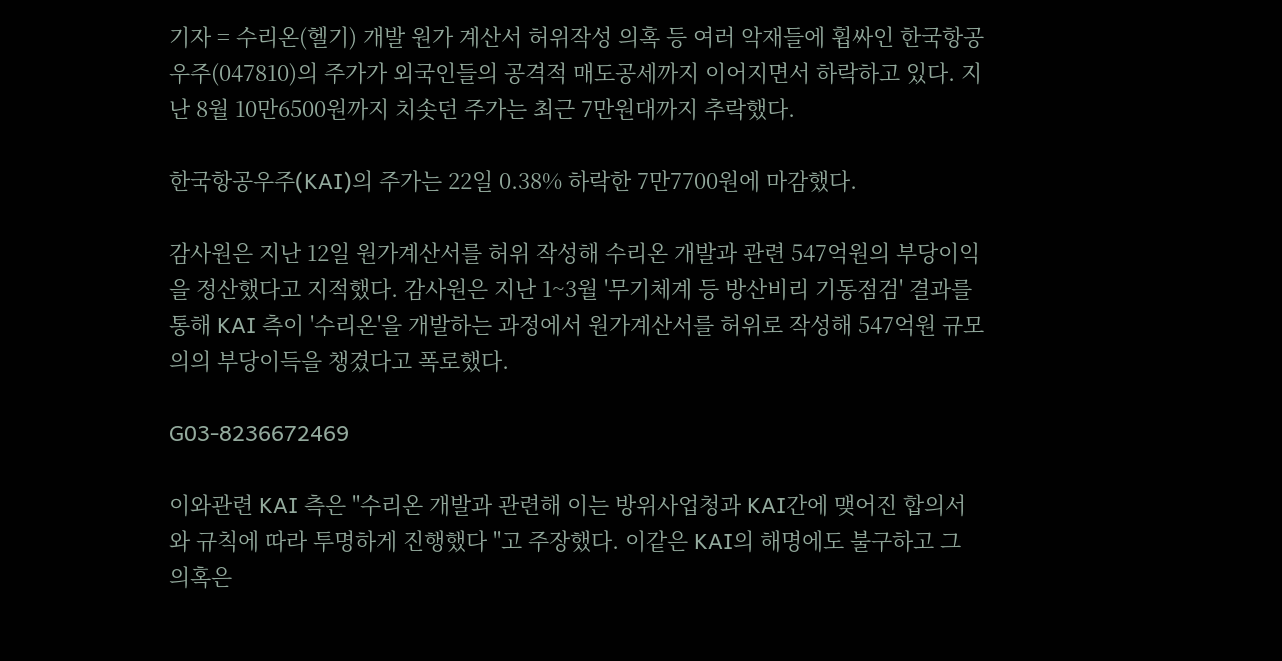기자 = 수리온(헬기) 개발 원가 계산서 허위작성 의혹 등 여러 악재들에 휩싸인 한국항공우주(047810)의 주가가 외국인들의 공격적 매도공세까지 이어지면서 하락하고 있다. 지난 8월 10만6500원까지 치솟던 주가는 최근 7만원대까지 추락했다.

한국항공우주(KAI)의 주가는 22일 0.38% 하락한 7만7700원에 마감했다.

감사원은 지난 12일 원가계산서를 허위 작성해 수리온 개발과 관련 547억원의 부당이익을 정산했다고 지적했다. 감사원은 지난 1~3월 '무기체계 등 방산비리 기동점검' 결과를 통해 KAI 측이 '수리온'을 개발하는 과정에서 원가계산서를 허위로 작성해 547억원 규모의의 부당이득을 챙겼다고 폭로했다.

G03-8236672469

이와관련 KAI 측은 "수리온 개발과 관련해 이는 방위사업청과 KAI간에 맺어진 합의서와 규칙에 따라 투명하게 진행했다 "고 주장했다. 이같은 KAI의 해명에도 불구하고 그 의혹은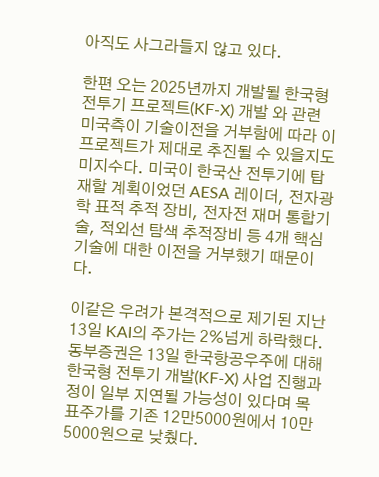아직도 사그라들지 않고 있다.

한편 오는 2025년까지 개발될 한국형 전투기 프로젝트(KF-X) 개발 와 관련 미국측이 기술이전을 거부함에 따라 이프로젝트가 제대로 추진될 수 있을지도 미지수다. 미국이 한국산 전투기에 탑재할 계획이었던 AESA 레이더, 전자광학 표적 추적 장비, 전자전 재머 통합기술, 적외선 탐색 추적장비 등 4개 핵심기술에 대한 이전을 거부했기 때문이다.

이같은 우려가 본격적으로 제기된 지난 13일 KAI의 주가는 2%넘게 하락했다. 동부증권은 13일 한국항공우주에 대해 한국형 전투기 개발(KF-X) 사업 진행과정이 일부 지연될 가능성이 있다며 목표주가를 기존 12만5000원에서 10만5000원으로 낮췄다.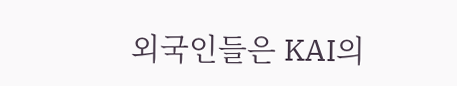외국인들은 KAI의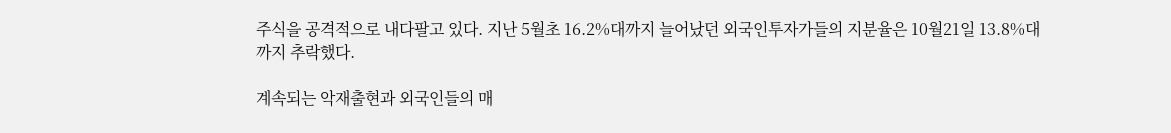주식을 공격적으로 내다팔고 있다. 지난 5월초 16.2%대까지 늘어났던 외국인투자가들의 지분율은 10월21일 13.8%대까지 추락했다.

계속되는 악재출현과 외국인들의 매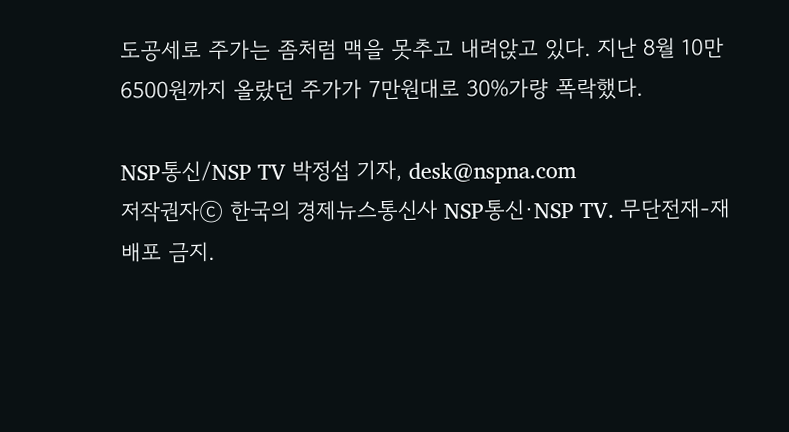도공세로 주가는 좀처럼 맥을 못추고 내려앉고 있다. 지난 8월 10만6500원까지 올랐던 주가가 7만원대로 30%가량 폭락했다.

NSP통신/NSP TV 박정섭 기자, desk@nspna.com
저작권자ⓒ 한국의 경제뉴스통신사 NSP통신·NSP TV. 무단전재-재배포 금지.